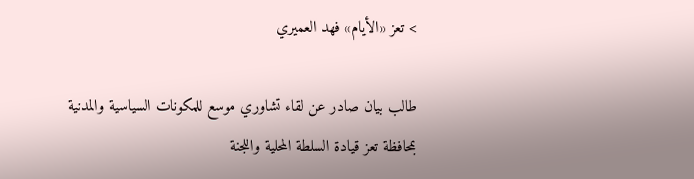> تعز «الأيام» فهد العميري

طالب بيان صادر عن لقاء تشاوري موسع للمكونات السياسية والمدنية بمحافظة تعز قيادة السلطة المحلية واللجنة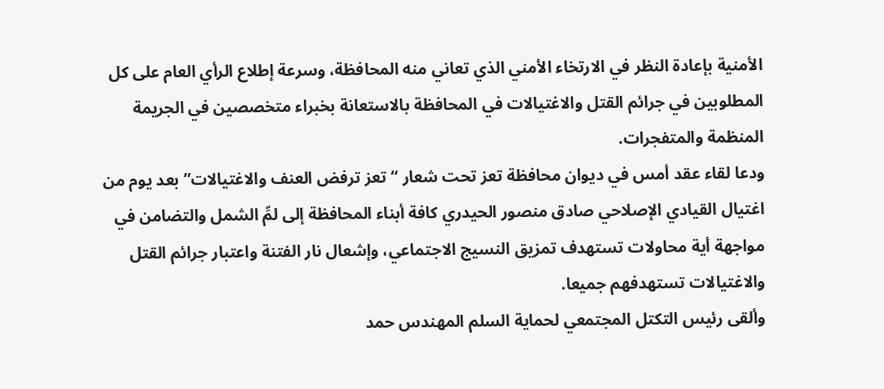الأمنية بإعادة النظر في الارتخاء الأمني الذي تعاني منه المحافظة، وسرعة إطلاع الرأي العام على كل المطلوبين في جرائم القتل والاغتيالات في المحافظة بالاستعانة بخبراء متخصصين في الجريمة المنظمة والمتفجرات.
ودعا لقاء عقد أمس في ديوان محافظة تعز تحت شعار “تعز ترفض العنف والاغتيالات” بعد يوم من اغتيال القيادي الإصلاحي صادق منصور الحيدري كافة أبناء المحافظة إلى لمِّ الشمل والتضامن في مواجهة أية محاولات تستهدف تمزيق النسيج الاجتماعي، وإشعال نار الفتنة واعتبار جرائم القتل والاغتيالات تستهدفهم جميعا.
وألقى رئيس التكتل المجتمعي لحماية السلم المهندس حمد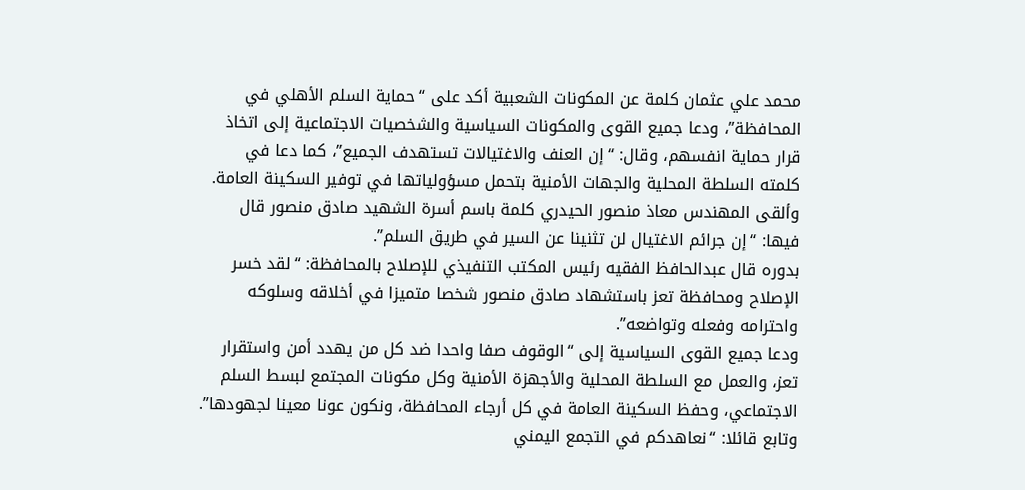محمد علي عثمان كلمة عن المكونات الشعبية أكد على “حماية السلم الأهلي في المحافظة”، ودعا جميع القوى والمكونات السياسية والشخصيات الاجتماعية إلى اتخاذ قرار حماية انفسهم، وقال: “إن العنف والاغتيالات تستهدف الجميع”، كما دعا في كلمته السلطة المحلية والجهات الأمنية بتحمل مسؤولياتها في توفير السكينة العامة.
وألقى المهندس معاذ منصور الحيدري كلمة باسم أسرة الشهيد صادق منصور قال فيها: “إن جرائم الاغتيال لن تثنينا عن السير في طريق السلم”.
بدوره قال عبدالحافظ الفقيه رئيس المكتب التنفيذي للإصلاح بالمحافظة: “لقد خسر الإصلاح ومحافظة تعز باستشهاد صادق منصور شخصا متميزا في أخلاقه وسلوكه واحترامه وفعله وتواضعه”.
ودعا جميع القوى السياسية إلى “الوقوف صفا واحدا ضد كل من يهدد أمن واستقرار تعز، والعمل مع السلطة المحلية والأجهزة الأمنية وكل مكونات المجتمع لبسط السلم الاجتماعي، وحفظ السكينة العامة في كل أرجاء المحافظة، ونكون عونا معينا لجهودها”.
وتابع قائلا: “نعاهدكم في التجمع اليمني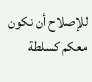للإصلاح أن نكون معكم كسلطة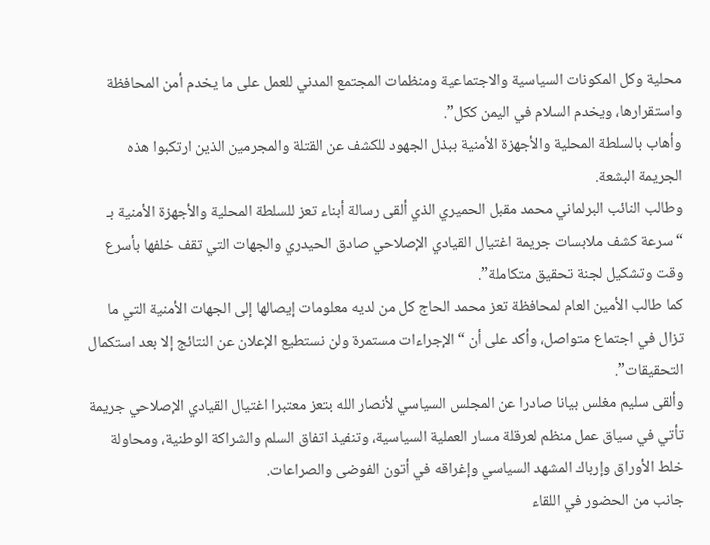محلية وكل المكونات السياسية والاجتماعية ومنظمات المجتمع المدني للعمل على ما يخدم أمن المحافظة واستقرارها، ويخدم السلام في اليمن ككل”.
وأهاب بالسلطة المحلية والأجهزة الأمنية ببذل الجهود للكشف عن القتلة والمجرمين الذين ارتكبوا هذه الجريمة البشعة.
وطالب النائب البرلماني محمد مقبل الحميري الذي ألقى رسالة أبناء تعز للسلطة المحلية والأجهزة الأمنية بـ “سرعة كشف ملابسات جريمة اغتيال القيادي الإصلاحي صادق الحيدري والجهات التي تقف خلفها بأسرع وقت وتشكيل لجنة تحقيق متكاملة”.
كما طالب الأمين العام لمحافظة تعز محمد الحاج كل من لديه معلومات إيصالها إلى الجهات الأمنية التي ما تزال في اجتماع متواصل، وأكد على أن “الإجراءات مستمرة ولن نستطيع الإعلان عن النتائج إلا بعد استكمال التحقيقات”.
وألقى سليم مغلس بيانا صادرا عن المجلس السياسي لأنصار الله بتعز معتبرا اغتيال القيادي الإصلاحي جريمة تأتي في سياق عمل منظم لعرقلة مسار العملية السياسية، وتنفيذ اتفاق السلم والشراكة الوطنية، ومحاولة خلط الأوراق وإرباك المشهد السياسي وإغراقه في أتون الفوضى والصراعات.
جانب من الحضور في اللقاء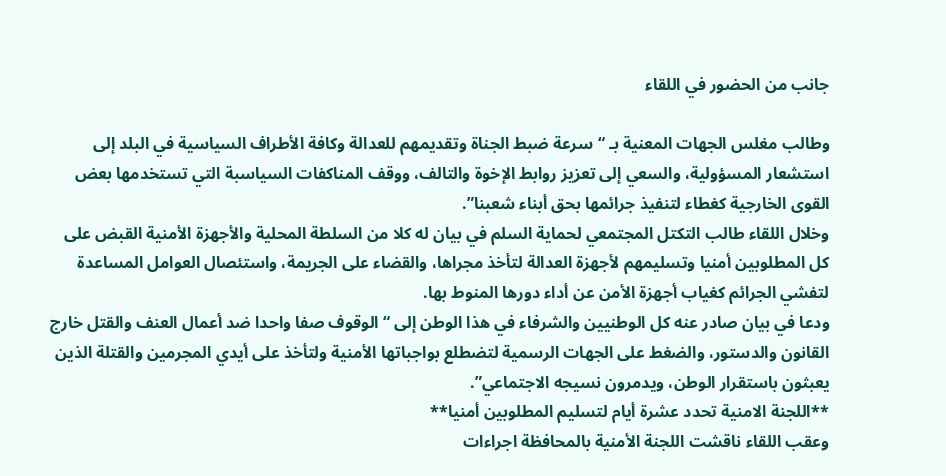جانب من الحضور في اللقاء

وطالب مغلس الجهات المعنية بـ “سرعة ضبط الجناة وتقديمهم للعدالة وكافة الأطراف السياسية في البلد إلى استشعار المسؤولية، والسعي إلى تعزيز روابط الإخوة والتالف، ووقف المناكفات السياسبة التي تستخدمها بعض القوى الخارجية كغطاء لتنفيذ جرائمها بحق أبناء شعبنا”.
وخلال اللقاء طالب التكتل المجتمعي لحماية السلم في بيان له كلا من السلطة المحلية والأجهزة الأمنية القبض على كل المطلوبين أمنيا وتسليمهم لأجهزة العدالة لتأخذ مجراها، والقضاء على الجريمة، واستئصال العوامل المساعدة لتفشي الجرائم كغياب أجهزة الأمن عن أداء دورها المنوط بها.
ودعا في بيان صادر عنه كل الوطنيين والشرفاء في هذا الوطن إلى “الوقوف صفا واحدا ضد أعمال العنف والقتل خارج القانون والدستور، والضغط على الجهات الرسمية لتضطلع بواجباتها الأمنية ولتأخذ على أيدي المجرمين والقتلة الذين يعبثون باستقرار الوطن، ويدمرون نسيجه الاجتماعي”.
**اللجنة الامنية تحدد عشرة أيام لتسليم المطلوبين أمنيا**
وعقب اللقاء ناقشت اللجنة الأمنية بالمحافظة اجراءات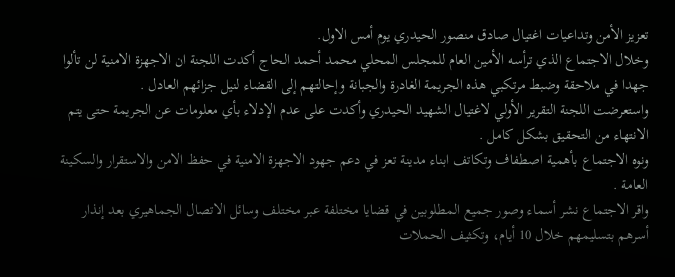تعزيز الأمن وتداعيات اغتيال صادق منصور الحيدري يوم أمس الاول.
وخلال الاجتماع الذي ترأسه الأمين العام للمجلس المحلي محمد أحمد الحاج أكدت اللجنة ان الاجهزة الامنية لن تألوا جهدا في ملاحقة وضبط مرتكبي هذه الجريمة الغادرة والجبانة وإحالتهم إلى القضاء لنيل جزائهم العادل .
واستعرضت اللجنة التقرير الأولي لاغتيال الشهيد الحيدري وأكدت على عدم الإدلاء بأي معلومات عن الجريمة حتى يتم الانتهاء من التحقيق بشكل كامل .
ونوه الاجتماع بأهمية اصطفاف وتكاتف ابناء مدينة تعز في دعم جهود الاجهزة الامنية في حفظ الامن والاستقرار والسكينة العامة .
واقر الاجتماع نشر أسماء وصور جميع المطلوبين في قضايا مختلفة عبر مختلف وسائل الاتصال الجماهيري بعد إنذار أسرهم بتسليمهم خلال 10 أيام، وتكثيف الحملات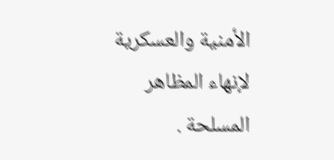الأمنية والعسكرية لإنهاء المظاهر المسلحة .